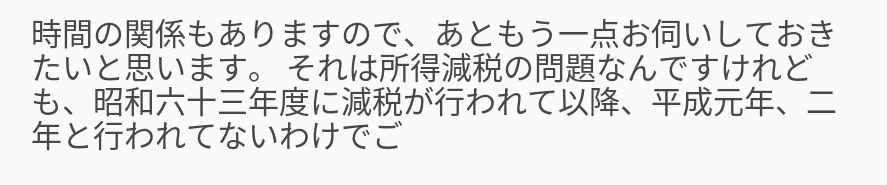時間の関係もありますので、あともう一点お伺いしておきたいと思います。 それは所得減税の問題なんですけれども、昭和六十三年度に減税が行われて以降、平成元年、二年と行われてないわけでご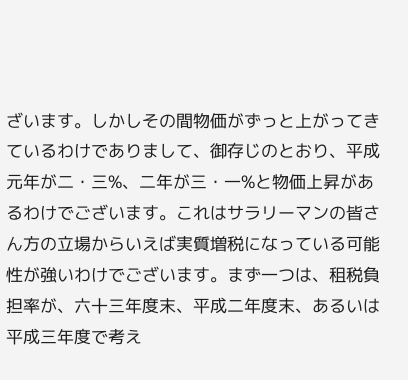ざいます。しかしその間物価がずっと上がってきているわけでありまして、御存じのとおり、平成元年が二・三%、二年が三・一%と物価上昇があるわけでございます。これはサラリーマンの皆さん方の立場からいえば実質増税になっている可能性が強いわけでございます。まず一つは、租税負担率が、六十三年度末、平成二年度末、あるいは平成三年度で考え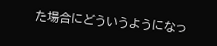た場合にどういうようになっ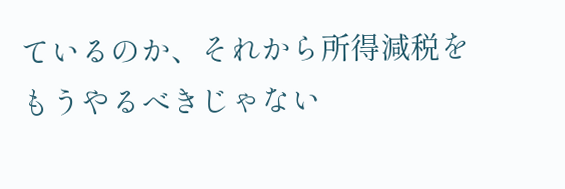ているのか、それから所得減税をもうやるべきじゃない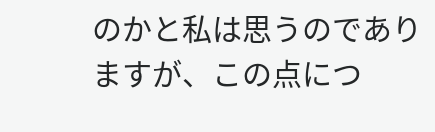のかと私は思うのでありますが、この点につ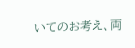いてのお考え、両